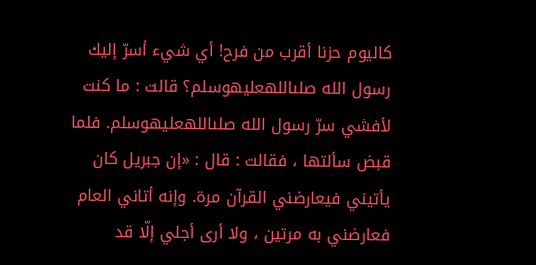كاليوم حزنا أقرب من فرح! أي شيء أسرّ إليك رسول الله صلىاللهعليهوسلم؟ قالت : ما كنت لأفشي سرّ رسول الله صلىاللهعليهوسلم. فلما قبض سألتها ، فقالت : قال : «إن جبريل كان يأتيني فيعارضني القرآن مرة. وإنه أتاني العام فعارضني به مرتين ، ولا أرى أجلي إلّا قد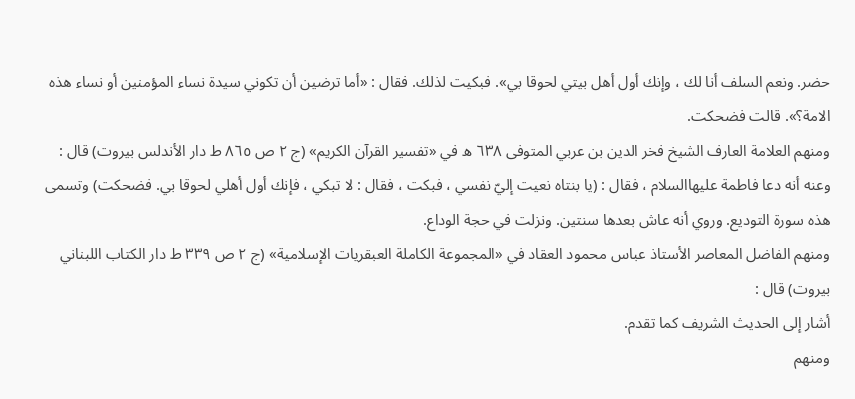حضر. ونعم السلف أنا لك ، وإنك أول أهل بيتي لحوقا بي». فبكيت لذلك. فقال : «أما ترضين أن تكوني سيدة نساء المؤمنين أو نساء هذه الامة؟». قالت فضحكت.
ومنهم العلامة العارف الشيخ فخر الدين بن عربي المتوفى ٦٣٨ ه في «تفسير القرآن الكريم» (ج ٢ ص ٨٦٥ ط دار الأندلس بيروت) قال :
وعنه أنه دعا فاطمة عليهاالسلام ، فقال : (يا بنتاه نعيت إليّ نفسي ، فبكت ، فقال : لا تبكي ، فإنك أول أهلي لحوقا بي. فضحكت) وتسمى هذه سورة التوديع. وروي أنه عاش بعدها سنتين. ونزلت في حجة الوداع.
ومنهم الفاضل المعاصر الأستاذ عباس محمود العقاد في «المجموعة الكاملة العبقريات الإسلامية» (ج ٢ ص ٣٣٩ ط دار الكتاب اللبناني بيروت) قال :
أشار إلى الحديث الشريف كما تقدم.
ومنهم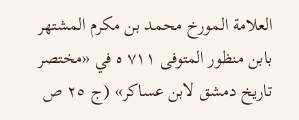العلامة المورخ محمد بن مكرم المشتهر بابن منظور المتوفى ٧١١ ه في «مختصر تاريخ دمشق لابن عساكر» (ج ٢٥ ص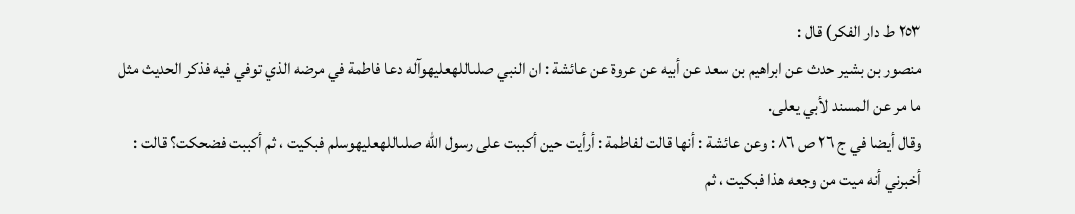٢٥٣ ط دار الفكر) قال :
منصور بن بشير حدث عن ابراهيم بن سعد عن أبيه عن عروة عن عائشة : ان النبي صلىاللهعليهوآله دعا فاطمة في مرضه الذي توفي فيه فذكر الحديث مثل ما مر عن المسند لأبي يعلى.
وقال أيضا في ج ٢٦ ص ٨٦ : وعن عائشة : أنها قالت لفاطمة : أرأيت حين أكببت على رسول الله صلىاللهعليهوسلم فبكيت ، ثم أكببت فضحكت؟ قالت : أخبرني أنه ميت من وجعه هذا فبكيت ، ثم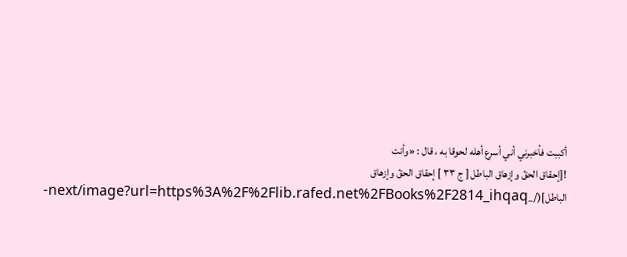أكببت فأخبرني أني أسرع أهله لحوقا به ، قال : «وأنت
![إحقاق الحقّ وإزهاق الباطل [ ج ٣٣ ] إحقاق الحقّ وإزهاق الباطل](/_next/image?url=https%3A%2F%2Flib.rafed.net%2FBooks%2F2814_ihqaq-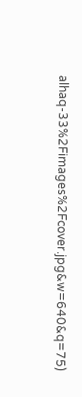alhaq-33%2Fimages%2Fcover.jpg&w=640&q=75)